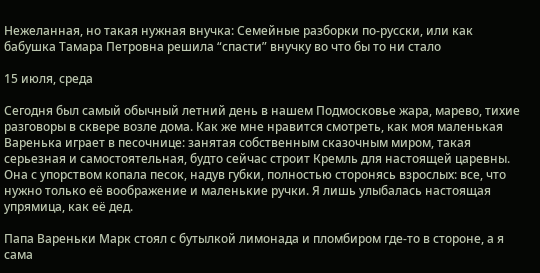Нежеланная, но такая нужная внучка: Семейные разборки по-русски, или как бабушка Тамара Петровна решила “спасти” внучку во что бы то ни стало

15 июля, среда

Сегодня был самый обычный летний день в нашем Подмосковье жара, марево, тихие разговоры в сквере возле дома. Как же мне нравится смотреть, как моя маленькая Варенька играет в песочнице: занятая собственным сказочным миром, такая серьезная и самостоятельная, будто сейчас строит Кремль для настоящей царевны. Она с упорством копала песок, надув губки, полностью сторонясь взрослых: все, что нужно только её воображение и маленькие ручки. Я лишь улыбалась настоящая упрямица, как её дед.

Папа Вареньки Марк стоял с бутылкой лимонада и пломбиром где-то в стороне, а я сама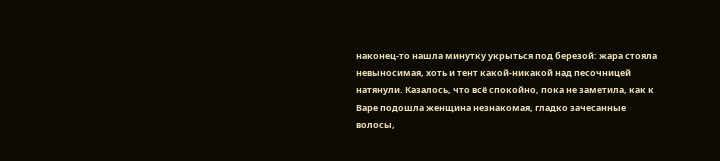наконец-то нашла минутку укрыться под березой: жара стояла невыносимая, хоть и тент какой-никакой над песочницей натянули. Казалось, что всё спокойно, пока не заметила, как к Варе подошла женщина незнакомая, гладко зачесанные волосы,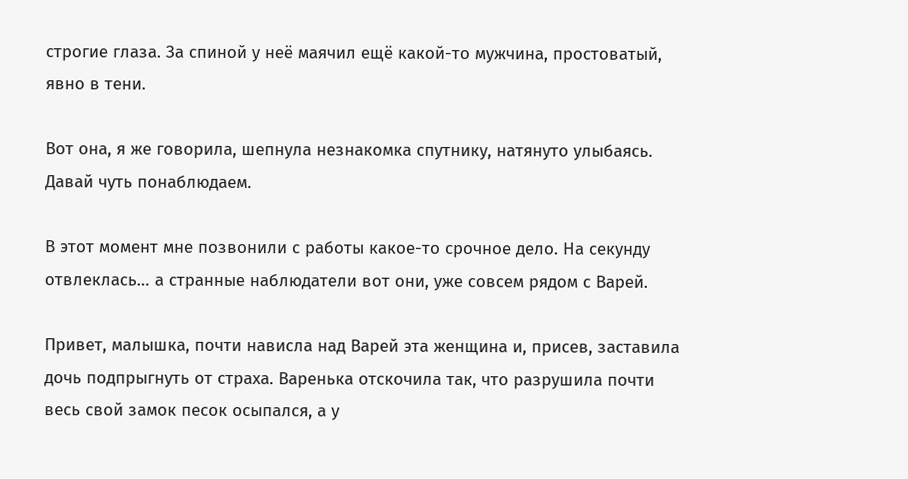строгие глаза. За спиной у неё маячил ещё какой-то мужчина, простоватый, явно в тени.

Вот она, я же говорила, шепнула незнакомка спутнику, натянуто улыбаясь. Давай чуть понаблюдаем.

В этот момент мне позвонили с работы какое-то срочное дело. На секунду отвлеклась… а странные наблюдатели вот они, уже совсем рядом с Варей.

Привет, малышка, почти нависла над Варей эта женщина и, присев, заставила дочь подпрыгнуть от страха. Варенька отскочила так, что разрушила почти весь свой замок песок осыпался, а у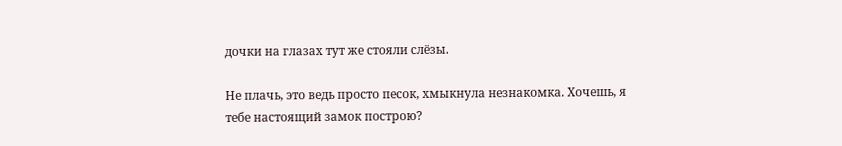дочки на глазах тут же стояли слёзы.

Не плачь, это ведь просто песок, хмыкнула незнакомка. Хочешь, я тебе настоящий замок построю?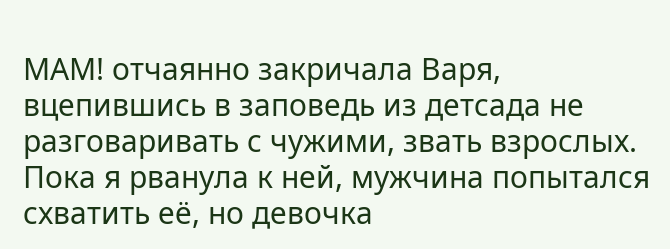МАМ! отчаянно закричала Варя, вцепившись в заповедь из детсада не разговаривать с чужими, звать взрослых. Пока я рванула к ней, мужчина попытался схватить её, но девочка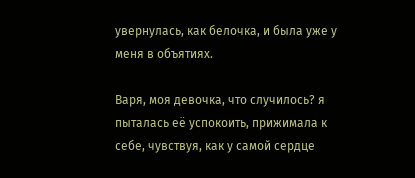увернулась, как белочка, и была уже у меня в объятиях.

Варя, моя девочка, что случилось? я пыталась её успокоить, прижимала к себе, чувствуя, как у самой сердце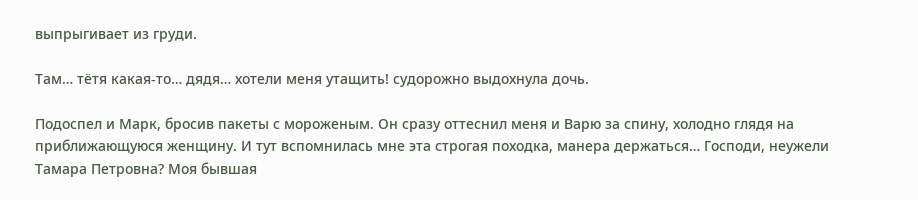выпрыгивает из груди.

Там… тётя какая-то… дядя… хотели меня утащить! судорожно выдохнула дочь.

Подоспел и Марк, бросив пакеты с мороженым. Он сразу оттеснил меня и Варю за спину, холодно глядя на приближающуюся женщину. И тут вспомнилась мне эта строгая походка, манера держаться… Господи, неужели Тамара Петровна? Моя бывшая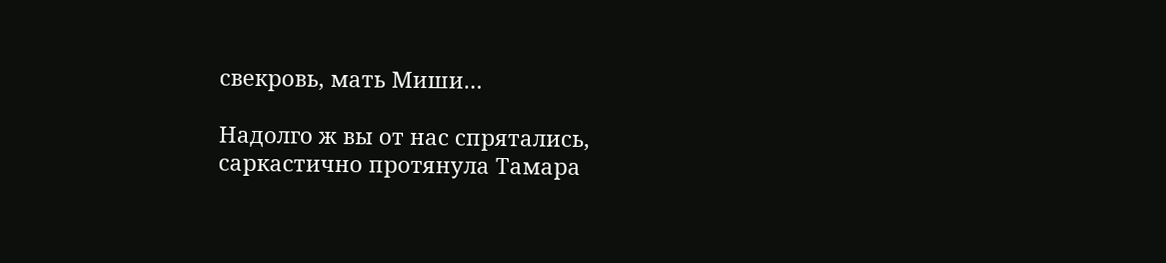свекровь, мать Миши…

Надолго ж вы от нас спрятались, саркастично протянула Тамара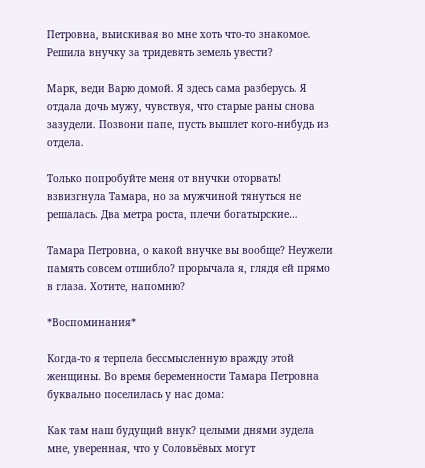Петровна, выискивая во мне хоть что-то знакомое. Решила внучку за тридевять земель увести?

Марк, веди Варю домой. Я здесь сама разберусь. Я отдала дочь мужу, чувствуя, что старые раны снова зазудели. Позвони папе, пусть вышлет кого-нибудь из отдела.

Только попробуйте меня от внучки оторвать! взвизгнула Тамара, но за мужчиной тянуться не решалась. Два метра роста, плечи богатырские…

Тамара Петровна, о какой внучке вы вообще? Неужели память совсем отшибло? прорычала я, глядя ей прямо в глаза. Хотите, напомню?

*Воспоминания*

Когда-то я терпела бессмысленную вражду этой женщины. Во время беременности Тамара Петровна буквально поселилась у нас дома:

Как там наш будущий внук? целыми днями зудела мне, уверенная, что у Соловьёвых могут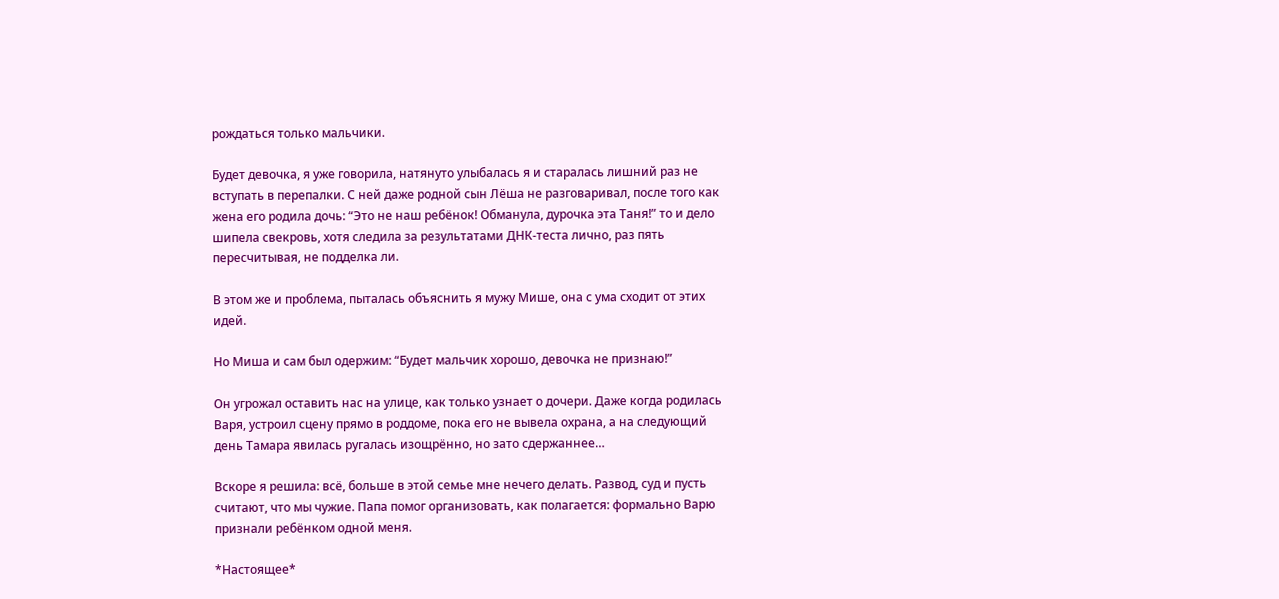рождаться только мальчики.

Будет девочка, я уже говорила, натянуто улыбалась я и старалась лишний раз не вступать в перепалки. С ней даже родной сын Лёша не разговаривал, после того как жена его родила дочь: “Это не наш ребёнок! Обманула, дурочка эта Таня!” то и дело шипела свекровь, хотя следила за результатами ДНК-теста лично, раз пять пересчитывая, не подделка ли.

В этом же и проблема, пыталась объяснить я мужу Мише, она с ума сходит от этих идей.

Но Миша и сам был одержим: “Будет мальчик хорошо, девочка не признаю!”

Он угрожал оставить нас на улице, как только узнает о дочери. Даже когда родилась Варя, устроил сцену прямо в роддоме, пока его не вывела охрана, а на следующий день Тамара явилась ругалась изощрённо, но зато сдержаннее…

Вскоре я решила: всё, больше в этой семье мне нечего делать. Развод, суд и пусть считают, что мы чужие. Папа помог организовать, как полагается: формально Варю признали ребёнком одной меня.

*Настоящее*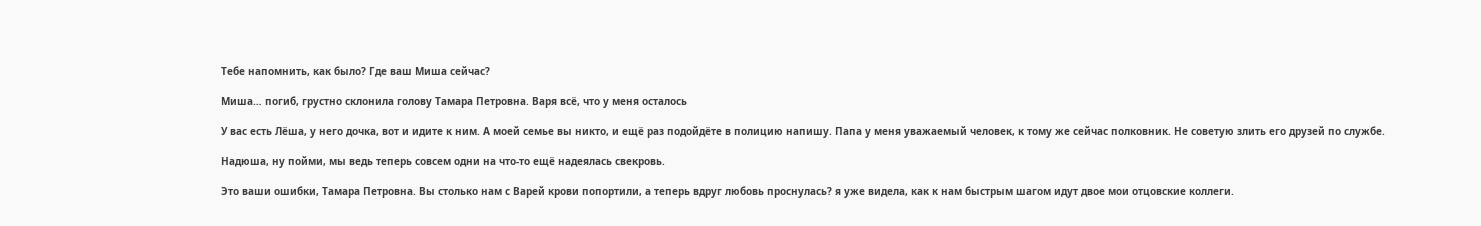Тебе напомнить, как было? Где ваш Миша сейчас?

Миша… погиб, грустно склонила голову Тамара Петровна. Варя всё, что у меня осталось

У вас есть Лёша, у него дочка, вот и идите к ним. А моей семье вы никто, и ещё раз подойдёте в полицию напишу. Папа у меня уважаемый человек, к тому же сейчас полковник. Не советую злить его друзей по службе.

Надюша, ну пойми, мы ведь теперь совсем одни на что-то ещё надеялась свекровь.

Это ваши ошибки, Тамара Петровна. Вы столько нам с Варей крови попортили, а теперь вдруг любовь проснулась? я уже видела, как к нам быстрым шагом идут двое мои отцовские коллеги.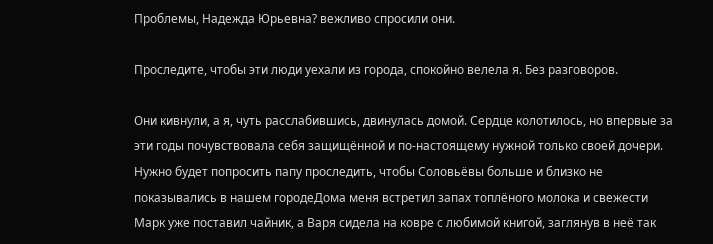Проблемы, Надежда Юрьевна? вежливо спросили они.

Проследите, чтобы эти люди уехали из города, спокойно велела я. Без разговоров.

Они кивнули, а я, чуть расслабившись, двинулась домой. Сердце колотилось, но впервые за эти годы почувствовала себя защищённой и по-настоящему нужной только своей дочери. Нужно будет попросить папу проследить, чтобы Соловьёвы больше и близко не показывались в нашем городеДома меня встретил запах топлёного молока и свежести Марк уже поставил чайник, а Варя сидела на ковре с любимой книгой, заглянув в неё так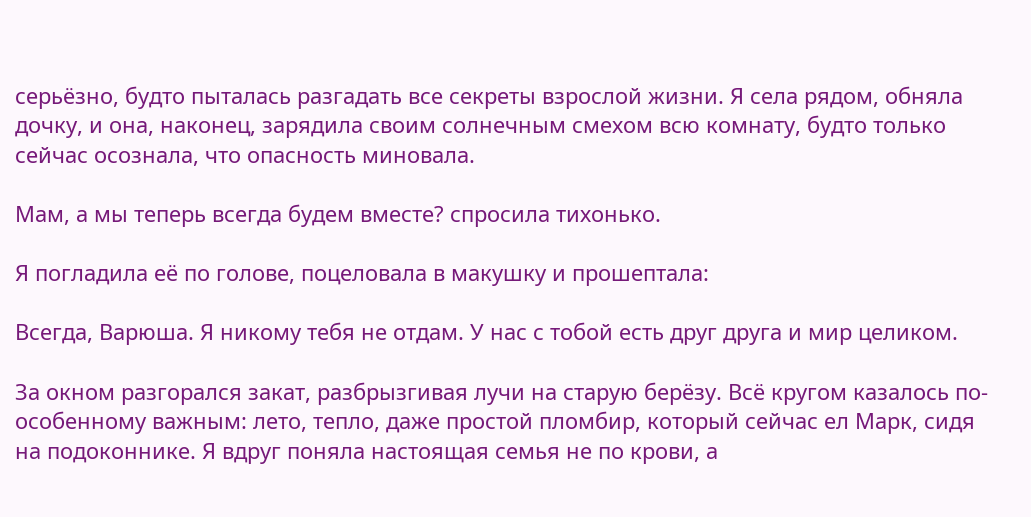серьёзно, будто пыталась разгадать все секреты взрослой жизни. Я села рядом, обняла дочку, и она, наконец, зарядила своим солнечным смехом всю комнату, будто только сейчас осознала, что опасность миновала.

Мам, а мы теперь всегда будем вместе? спросила тихонько.

Я погладила её по голове, поцеловала в макушку и прошептала:

Всегда, Варюша. Я никому тебя не отдам. У нас с тобой есть друг друга и мир целиком.

За окном разгорался закат, разбрызгивая лучи на старую берёзу. Всё кругом казалось по-особенному важным: лето, тепло, даже простой пломбир, который сейчас ел Марк, сидя на подоконнике. Я вдруг поняла настоящая семья не по крови, а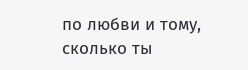по любви и тому, сколько ты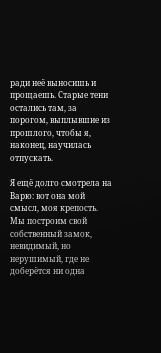ради неё выносишь и прощаешь. Старые тени остались там, за порогом, выплывшие из прошлого, чтобы я, наконец, научилась отпускать.

Я ещё долго смотрела на Варю: вот она мой смысл, моя крепость. Мы построим свой собственный замок, невидимый, но нерушимый, где не доберётся ни одна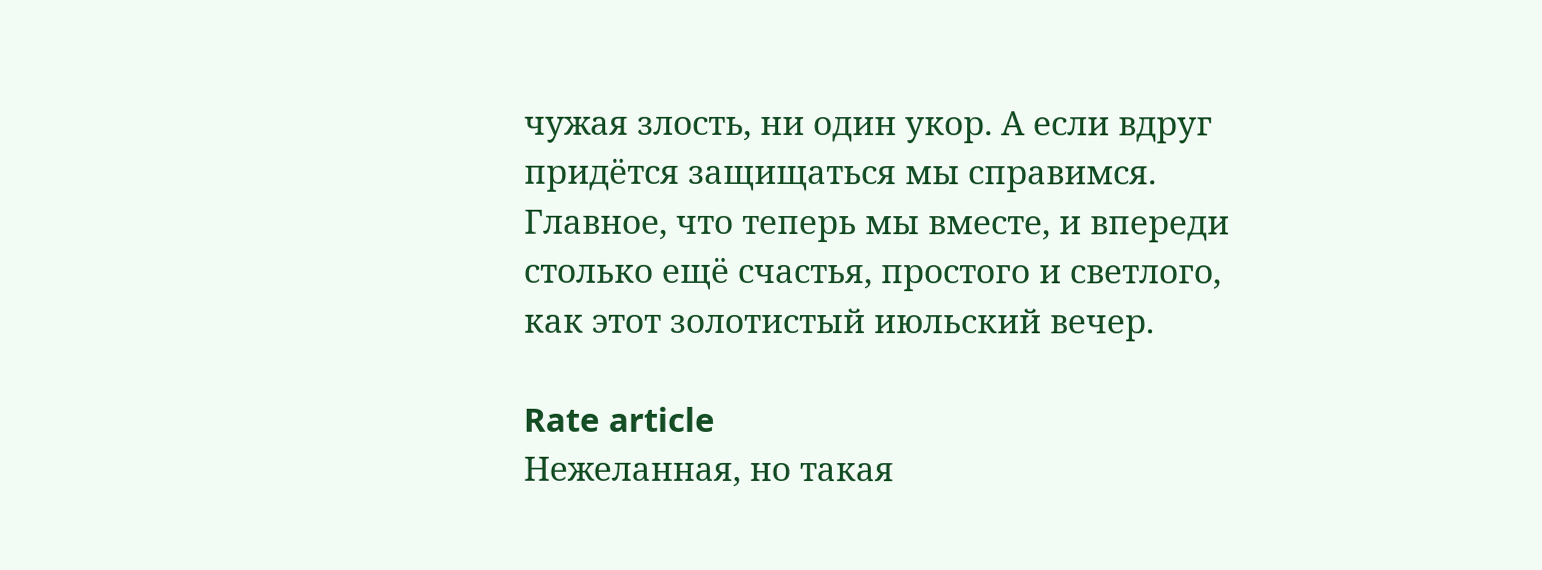чужая злость, ни один укор. А если вдруг придётся защищаться мы справимся. Главное, что теперь мы вместе, и впереди столько ещё счастья, простого и светлого, как этот золотистый июльский вечер.

Rate article
Нежеланная, но такая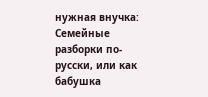нужная внучка: Семейные разборки по-русски, или как бабушка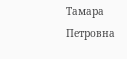Тамара Петровна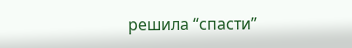решила “спасти”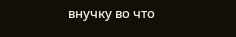внучку во что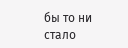бы то ни стало